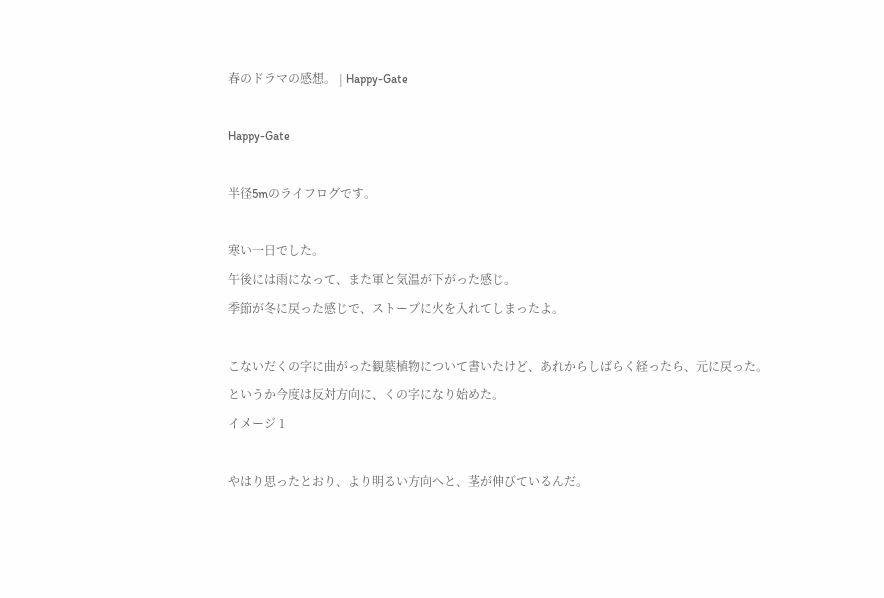春のドラマの感想。 | Happy-Gate

Happy-Gate

半径5mのライフログです。

寒い一日でした。
午後には雨になって、また軍と気温が下がった感じ。
季節が冬に戻った感じで、ストーブに火を入れてしまったよ。

こないだくの字に曲がった観葉植物について書いたけど、あれからしばらく経ったら、元に戻った。
というか今度は反対方向に、くの字になり始めた。
イメージ 1

やはり思ったとおり、より明るい方向へと、茎が伸びているんだ。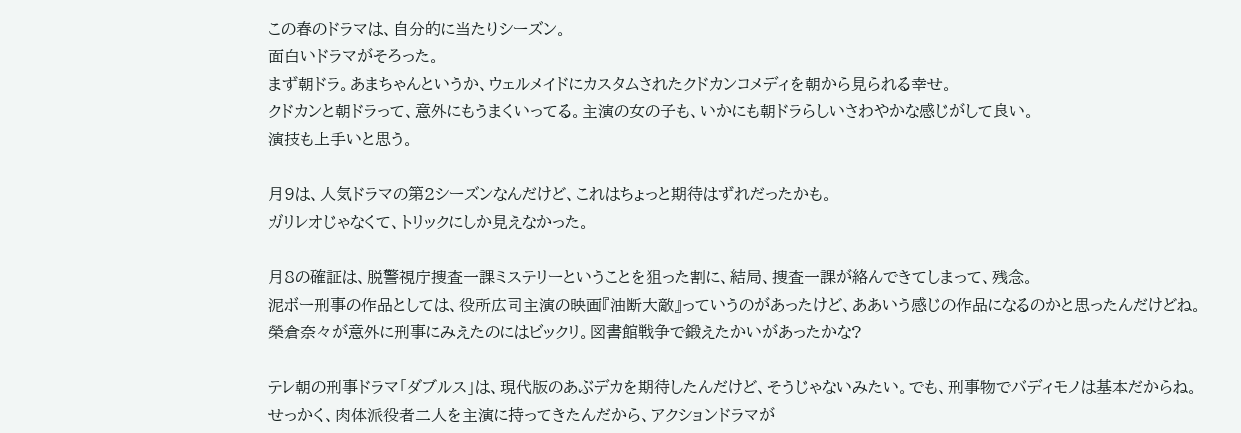この春のドラマは、自分的に当たりシーズン。
面白いドラマがそろった。
まず朝ドラ。あまちゃんというか、ウェルメイドにカスタムされたクドカンコメディを朝から見られる幸せ。
クドカンと朝ドラって、意外にもうまくいってる。主演の女の子も、いかにも朝ドラらしいさわやかな感じがして良い。
演技も上手いと思う。

月9は、人気ドラマの第2シーズンなんだけど、これはちょっと期待はずれだったかも。
ガリレオじゃなくて、トリックにしか見えなかった。

月8の確証は、脱警視庁捜査一課ミステリーということを狙った割に、結局、捜査一課が絡んできてしまって、残念。
泥ボー刑事の作品としては、役所広司主演の映画『油断大敵』っていうのがあったけど、ああいう感じの作品になるのかと思ったんだけどね。
榮倉奈々が意外に刑事にみえたのにはビックリ。図書館戦争で鍛えたかいがあったかな?

テレ朝の刑事ドラマ「ダブルス」は、現代版のあぶデカを期待したんだけど、そうじゃないみたい。でも、刑事物でバディモノは基本だからね。せっかく、肉体派役者二人を主演に持ってきたんだから、アクションドラマが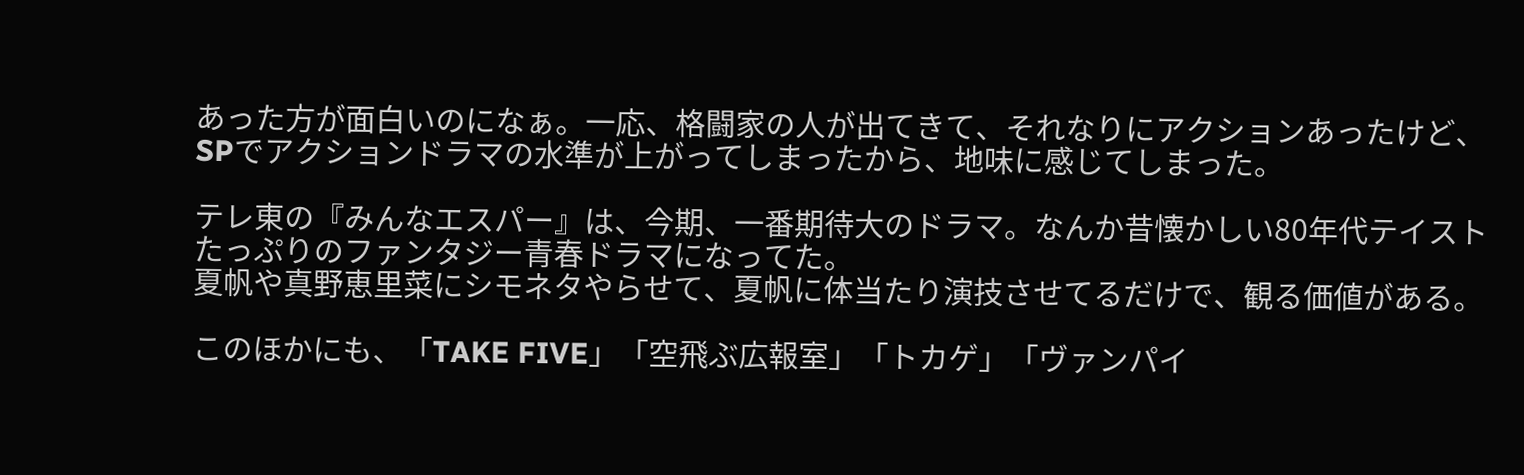あった方が面白いのになぁ。一応、格闘家の人が出てきて、それなりにアクションあったけど、SPでアクションドラマの水準が上がってしまったから、地味に感じてしまった。

テレ東の『みんなエスパー』は、今期、一番期待大のドラマ。なんか昔懐かしい80年代テイストたっぷりのファンタジー青春ドラマになってた。
夏帆や真野恵里菜にシモネタやらせて、夏帆に体当たり演技させてるだけで、観る価値がある。

このほかにも、「TAKE FIVE」「空飛ぶ広報室」「トカゲ」「ヴァンパイ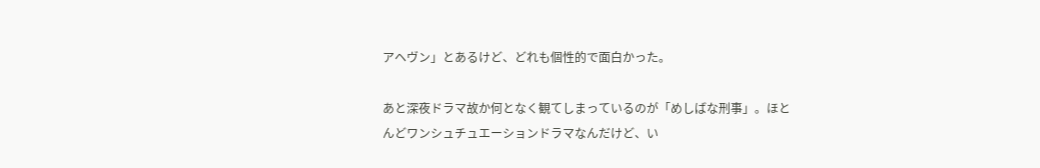アヘヴン」とあるけど、どれも個性的で面白かった。

あと深夜ドラマ故か何となく観てしまっているのが「めしばな刑事」。ほとんどワンシュチュエーションドラマなんだけど、い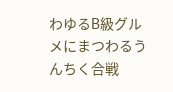わゆるB級グルメにまつわるうんちく合戦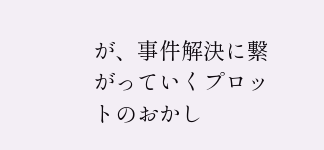が、事件解決に繋がっていくプロットのおかし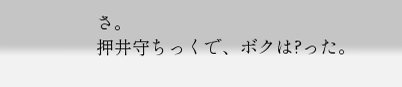さ。
押井守ちっくで、ボクは?った。